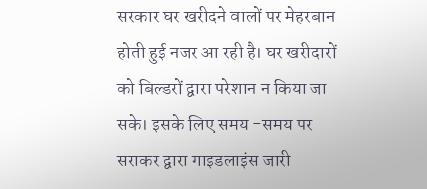सरकार घर खरीदने वालों पर मेहरबान होती हुई नजर आ रही है। घर खरीदारों को बिल्डरों द्वारा परेशान न किया जा सके। इसके लिए समय -समय पर सराकर द्वारा गाइडलाइंस जारी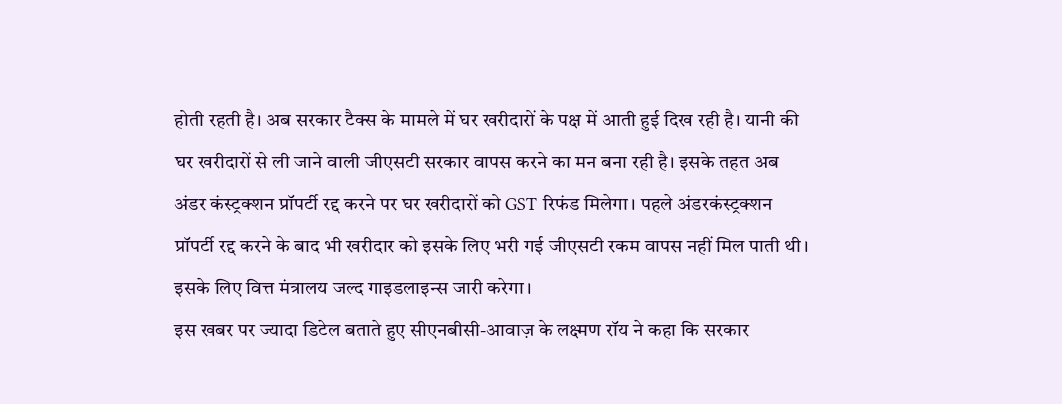होती रहती है। अब सरकार टैक्स के मामले में घर खरीदारों के पक्ष में आती हुई दिख रही है। यानी की घर खरीदारों से ली जाने वाली जीएसटी सरकार वापस करने का मन बना रही है। इसके तहत अब अंडर कंस्ट्रक्शन प्रॉपर्टी रद्द करने पर घर खरीदारों को GST रिफंड मिलेगा। पहले अंडरकंस्ट्रक्शन प्रॉपर्टी रद्द करने के बाद भी खरीदार को इसके लिए भरी गई जीएसटी रकम वापस नहीं मिल पाती थी। इसके लिए वित्त मंत्रालय जल्द गाइडलाइन्स जारी करेगा।
इस खबर पर ज्यादा डिटेल बताते हुए सीएनबीसी-आवाज़ के लक्ष्मण रॉय ने कहा कि सरकार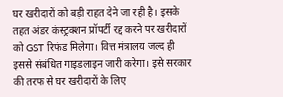घर खरीदारों को बड़ी राहत देने जा रही है। इसके तहत अंडर कंस्ट्रक्शन प्रॉपर्टी रद्द करने पर खरीदारों को GST रिफंड मिलेगा। वित्त मंत्रालय जल्द ही इससे संबंधित गाइडलाइन जारी करेगा। इसे सरकार की तरफ से घर खरीदारों के लिए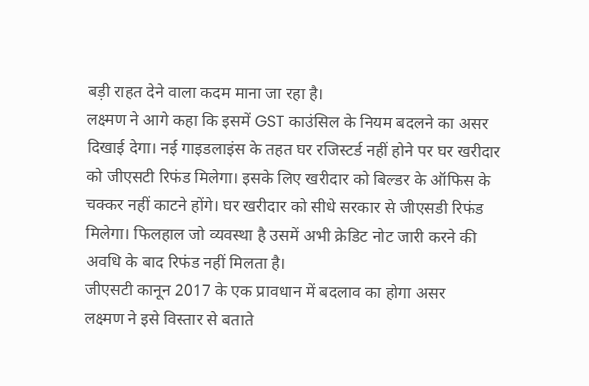बड़ी राहत देने वाला कदम माना जा रहा है।
लक्ष्मण ने आगे कहा कि इसमें GST काउंसिल के नियम बदलने का असर दिखाई देगा। नई गाइडलाइंस के तहत घर रजिस्टर्ड नहीं होने पर घर खरीदार को जीएसटी रिफंड मिलेगा। इसके लिए खरीदार को बिल्डर के ऑफिस के चक्कर नहीं काटने होंगे। घर खरीदार को सीधे सरकार से जीएसडी रिफंड मिलेगा। फिलहाल जो व्यवस्था है उसमें अभी क्रेडिट नोट जारी करने की अवधि के बाद रिफंड नहीं मिलता है।
जीएसटी कानून 2017 के एक प्रावधान में बदलाव का होगा असर
लक्ष्मण ने इसे विस्तार से बताते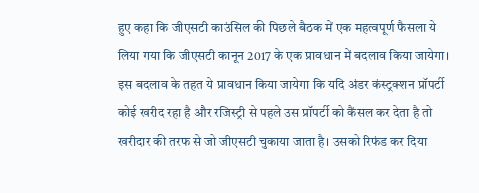हुए कहा कि जीएसटी काउंसिल की पिछले बैठक में एक महत्वपूर्ण फैसला ये लिया गया कि जीएसटी कानून 2017 के एक प्रावधान में बदलाव किया जायेगा। इस बदलाव के तहत ये प्रावधान किया जायेगा कि यदि अंडर कंस्ट्रक्शन प्रॉपर्टी कोई खरीद रहा है और रजिस्ट्री से पहले उस प्रॉपर्टी को कैंसल कर देता है तो खरीदार की तरफ से जो जीएसटी चुकाया जाता है। उसको रिफंड कर दिया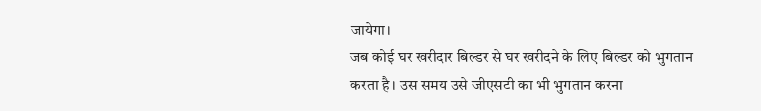जायेगा।
जब कोई घर खरीदार बिल्डर से घर खरीदने के लिए बिल्डर को भुगतान करता है। उस समय उसे जीएसटी का भी भुगतान करना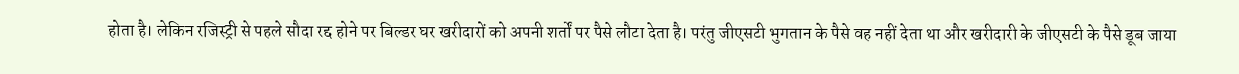होता है। लेकिन रजिस्ट्री से पहले सौदा रद्द होने पर बिल्डर घर खरीदारों को अपनी शर्तों पर पैसे लौटा देता है। परंतु जीएसटी भुगतान के पैसे वह नहीं देता था और खरीदारी के जीएसटी के पैसे डूब जाया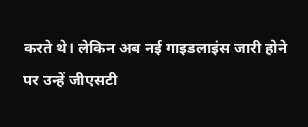करते थे। लेकिन अब नई गाइडलाइंस जारी होने पर उन्हें जीएसटी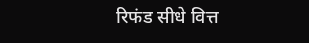रिफंड सीधे वित्त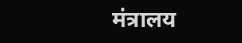मंत्रालय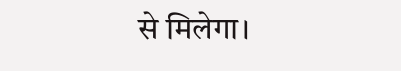से मिलेगा।